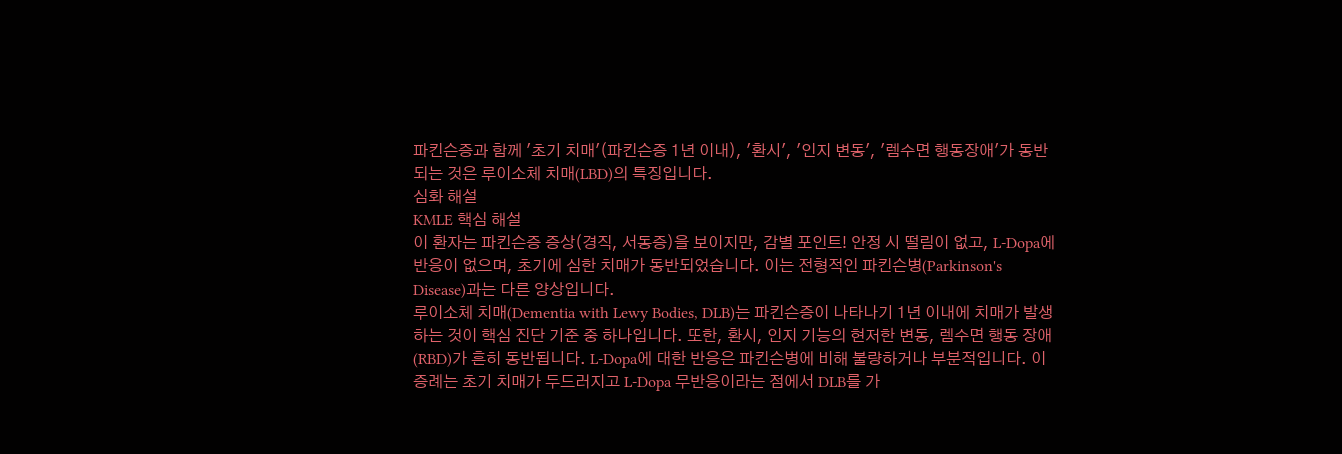파킨슨증과 함께 '초기 치매'(파킨슨증 1년 이내), '환시', '인지 변동', '렘수면 행동장애'가 동반되는 것은 루이소체 치매(LBD)의 특징입니다.
심화 해설
KMLE 핵심 해설
이 환자는 파킨슨증 증상(경직, 서동증)을 보이지만, 감별 포인트! 안정 시 떨림이 없고, L-Dopa에 반응이 없으며, 초기에 심한 치매가 동반되었습니다. 이는 전형적인 파킨슨병(Parkinson's Disease)과는 다른 양상입니다.
루이소체 치매(Dementia with Lewy Bodies, DLB)는 파킨슨증이 나타나기 1년 이내에 치매가 발생하는 것이 핵심 진단 기준 중 하나입니다. 또한, 환시, 인지 기능의 현저한 변동, 렘수면 행동 장애(RBD)가 흔히 동반됩니다. L-Dopa에 대한 반응은 파킨슨병에 비해 불량하거나 부분적입니다. 이 증례는 초기 치매가 두드러지고 L-Dopa 무반응이라는 점에서 DLB를 가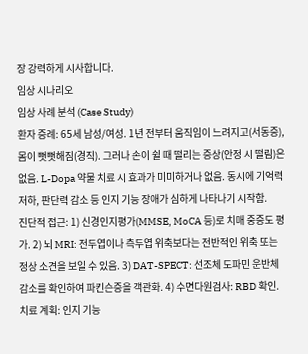장 강력하게 시사합니다.
임상 시나리오
임상 사례 분석 (Case Study)
환자 증례: 65세 남성/여성. 1년 전부터 움직임이 느려지고(서동증), 몸이 뻣뻣해짐(경직). 그러나 손이 쉴 때 떨리는 증상(안정 시 떨림)은 없음. L-Dopa 약물 치료 시 효과가 미미하거나 없음. 동시에 기억력 저하, 판단력 감소 등 인지 기능 장애가 심하게 나타나기 시작함.
진단적 접근: 1) 신경인지평가(MMSE, MoCA 등)로 치매 중증도 평가. 2) 뇌 MRI: 전두엽이나 측두엽 위축보다는 전반적인 위축 또는 정상 소견을 보일 수 있음. 3) DAT-SPECT: 선조체 도파민 운반체 감소를 확인하여 파킨슨증을 객관화. 4) 수면다원검사: RBD 확인.
치료 계획: 인지 기능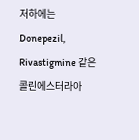저하에는 Donepezil, Rivastigmine 같은 콜린에스터라아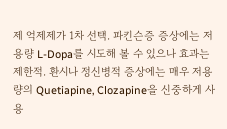제 억제제가 1차 선택. 파킨슨증 증상에는 저용량 L-Dopa를 시도해 볼 수 있으나 효과는 제한적. 환시나 정신병적 증상에는 매우 저용량의 Quetiapine, Clozapine을 신중하게 사용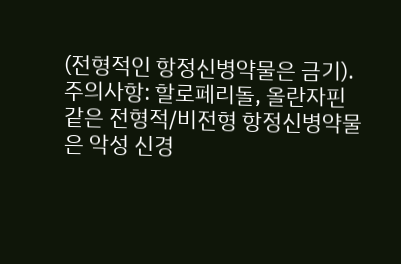(전형적인 항정신병약물은 금기).
주의사항: 할로페리돌, 올란자핀 같은 전형적/비전형 항정신병약물은 악성 신경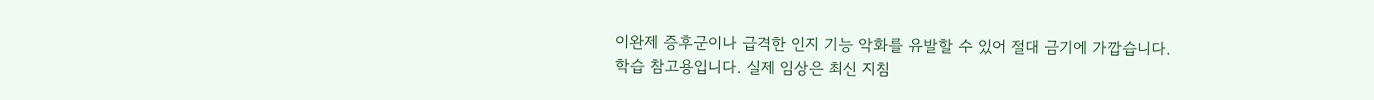이완제 증후군이나 급격한 인지 기능 악화를 유발할 수 있어 절대 금기에 가깝습니다.
학습 참고용입니다. 실제 임상은 최신 지침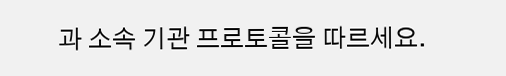과 소속 기관 프로토콜을 따르세요.